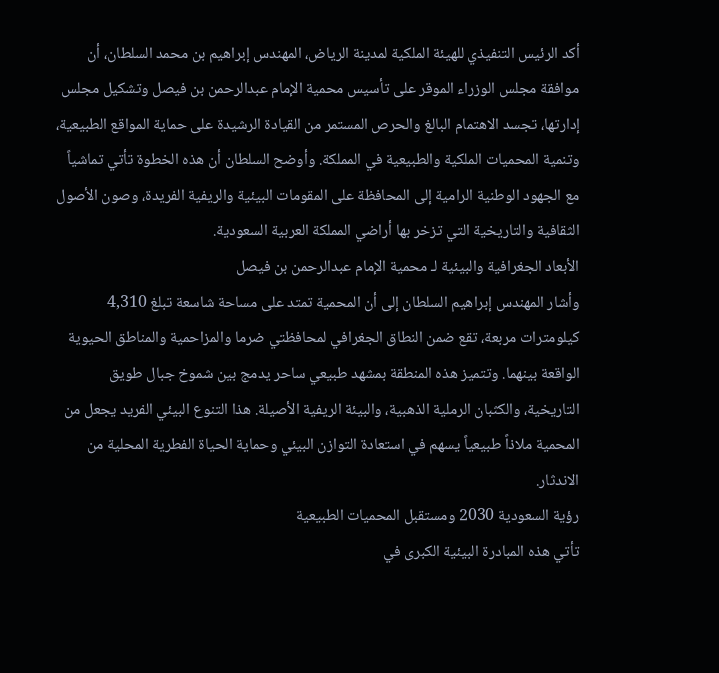أكد الرئيس التنفيذي للهيئة الملكية لمدينة الرياض، المهندس إبراهيم بن محمد السلطان، أن موافقة مجلس الوزراء الموقر على تأسيس محمية الإمام عبدالرحمن بن فيصل وتشكيل مجلس إدارتها، تجسد الاهتمام البالغ والحرص المستمر من القيادة الرشيدة على حماية المواقع الطبيعية، وتنمية المحميات الملكية والطبيعية في المملكة. وأوضح السلطان أن هذه الخطوة تأتي تماشياً مع الجهود الوطنية الرامية إلى المحافظة على المقومات البيئية والريفية الفريدة، وصون الأصول الثقافية والتاريخية التي تزخر بها أراضي المملكة العربية السعودية.
الأبعاد الجغرافية والبيئية لـ محمية الإمام عبدالرحمن بن فيصل
وأشار المهندس إبراهيم السلطان إلى أن المحمية تمتد على مساحة شاسعة تبلغ 4,310 كيلومترات مربعة، تقع ضمن النطاق الجغرافي لمحافظتي ضرما والمزاحمية والمناطق الحيوية الواقعة بينهما. وتتميز هذه المنطقة بمشهد طبيعي ساحر يدمج بين شموخ جبال طويق التاريخية، والكثبان الرملية الذهبية، والبيئة الريفية الأصيلة. هذا التنوع البيئي الفريد يجعل من المحمية ملاذاً طبيعياً يسهم في استعادة التوازن البيئي وحماية الحياة الفطرية المحلية من الاندثار.
رؤية السعودية 2030 ومستقبل المحميات الطبيعية
تأتي هذه المبادرة البيئية الكبرى في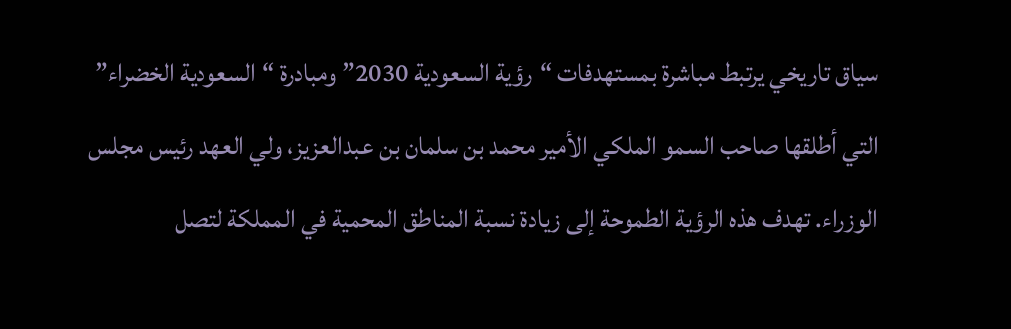سياق تاريخي يرتبط مباشرة بمستهدفات “رؤية السعودية 2030” ومبادرة “السعودية الخضراء” التي أطلقها صاحب السمو الملكي الأمير محمد بن سلمان بن عبدالعزيز، ولي العهد رئيس مجلس الوزراء. تهدف هذه الرؤية الطموحة إلى زيادة نسبة المناطق المحمية في المملكة لتصل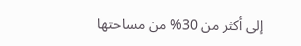إلى أكثر من 30% من مساحتها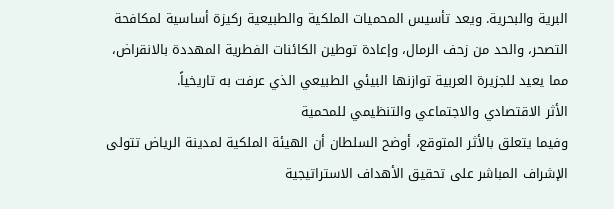البرية والبحرية. ويعد تأسيس المحميات الملكية والطبيعية ركيزة أساسية لمكافحة التصحر، والحد من زحف الرمال، وإعادة توطين الكائنات الفطرية المهددة بالانقراض، مما يعيد للجزيرة العربية توازنها البيئي الطبيعي الذي عرفت به تاريخياً.
الأثر الاقتصادي والاجتماعي والتنظيمي للمحمية
وفيما يتعلق بالأثر المتوقع، أوضح السلطان أن الهيئة الملكية لمدينة الرياض تتولى الإشراف المباشر على تحقيق الأهداف الاستراتيجية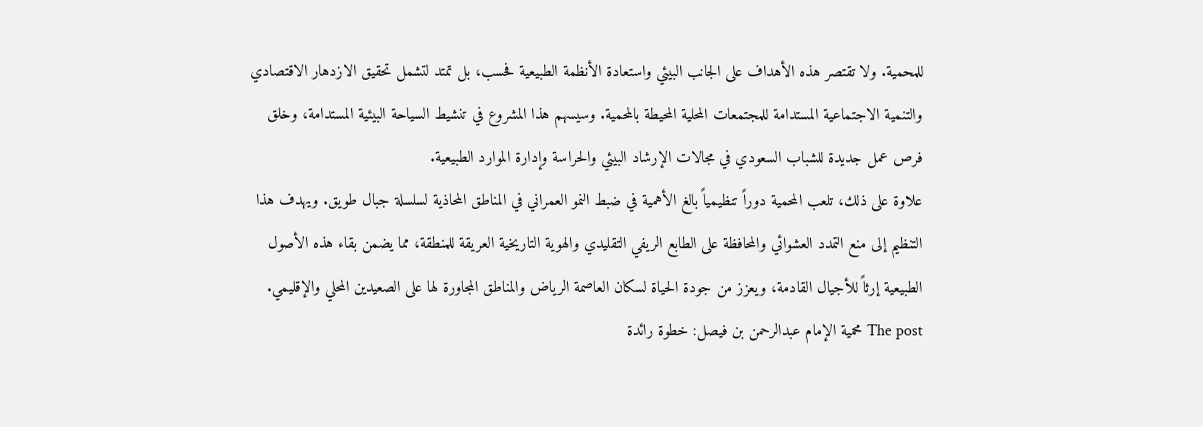للمحمية. ولا تقتصر هذه الأهداف على الجانب البيئي واستعادة الأنظمة الطبيعية فحسب، بل تمتد لتشمل تحقيق الازدهار الاقتصادي والتنمية الاجتماعية المستدامة للمجتمعات المحلية المحيطة بالمحمية. وسيسهم هذا المشروع في تنشيط السياحة البيئية المستدامة، وخلق فرص عمل جديدة للشباب السعودي في مجالات الإرشاد البيئي والحراسة وإدارة الموارد الطبيعية.
علاوة على ذلك، تلعب المحمية دوراً تنظيمياً بالغ الأهمية في ضبط النمو العمراني في المناطق المحاذية لسلسلة جبال طويق. ويهدف هذا التنظيم إلى منع التمدد العشوائي والمحافظة على الطابع الريفي التقليدي والهوية التاريخية العريقة للمنطقة، مما يضمن بقاء هذه الأصول الطبيعية إرثاً للأجيال القادمة، ويعزز من جودة الحياة لسكان العاصمة الرياض والمناطق المجاورة لها على الصعيدين المحلي والإقليمي.
The post محمية الإمام عبدالرحمن بن فيصل: خطوة رائدة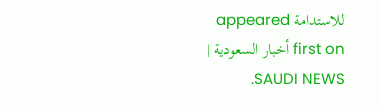للاستدامة appeared first on أخبار السعودية | SAUDI NEWS.